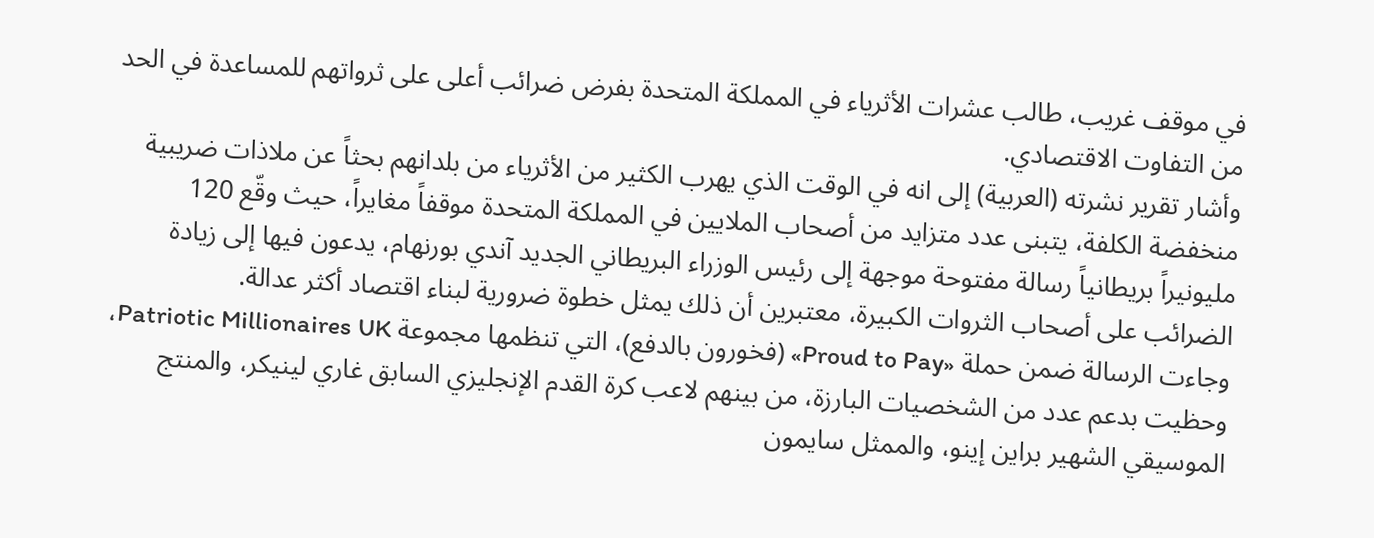في موقف غريب، طالب عشرات الأثرياء في المملكة المتحدة بفرض ضرائب أعلى على ثرواتهم للمساعدة في الحد من التفاوت الاقتصادي.
وأشار تقرير نشرته (العربية) إلى انه في الوقت الذي يهرب الكثير من الأثرياء من بلدانهم بحثاً عن ملاذات ضريبية منخفضة الكلفة، يتبنى عدد متزايد من أصحاب الملايين في المملكة المتحدة موقفاً مغايراً، حيث وقّع 120 مليونيراً بريطانياً رسالة مفتوحة موجهة إلى رئيس الوزراء البريطاني الجديد آندي بورنهام، يدعون فيها إلى زيادة الضرائب على أصحاب الثروات الكبيرة، معتبرين أن ذلك يمثل خطوة ضرورية لبناء اقتصاد أكثر عدالة.
وجاءت الرسالة ضمن حملة «Proud to Pay» (فخورون بالدفع)، التي تنظمها مجموعة Patriotic Millionaires UK، وحظيت بدعم عدد من الشخصيات البارزة، من بينهم لاعب كرة القدم الإنجليزي السابق غاري لينيكر، والمنتج الموسيقي الشهير براين إينو، والممثل سايمون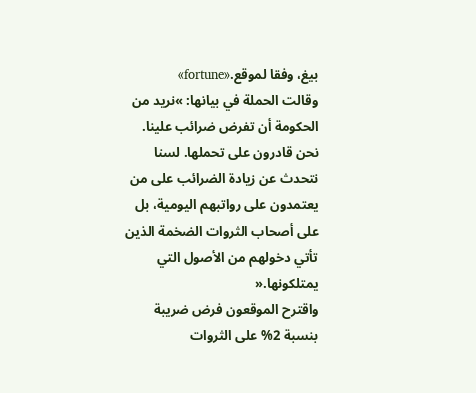بيغ، وفقا لموقع.«fortune»
وقالت الحملة في بيانها: »نريد من الحكومة أن تفرض ضرائب علينا. نحن قادرون على تحملها. لسنا نتحدث عن زيادة الضرائب على من يعتمدون على رواتبهم اليومية، بل على أصحاب الثروات الضخمة الذين تأتي دخولهم من الأصول التي يمتلكونها.«
واقترح الموقعون فرض ضريبة بنسبة 2% على الثروات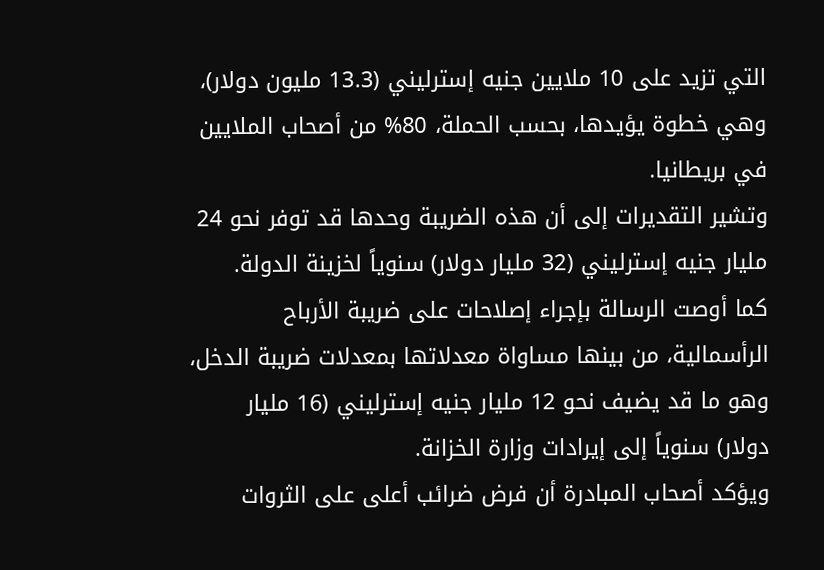التي تزيد على 10 ملايين جنيه إسترليني (13.3 مليون دولار)، وهي خطوة يؤيدها، بحسب الحملة، 80% من أصحاب الملايين في بريطانيا.
وتشير التقديرات إلى أن هذه الضريبة وحدها قد توفر نحو 24 مليار جنيه إسترليني (32 مليار دولار) سنوياً لخزينة الدولة.
كما أوصت الرسالة بإجراء إصلاحات على ضريبة الأرباح الرأسمالية، من بينها مساواة معدلاتها بمعدلات ضريبة الدخل، وهو ما قد يضيف نحو 12 مليار جنيه إسترليني (16 مليار دولار) سنوياً إلى إيرادات وزارة الخزانة.
ويؤكد أصحاب المبادرة أن فرض ضرائب أعلى على الثروات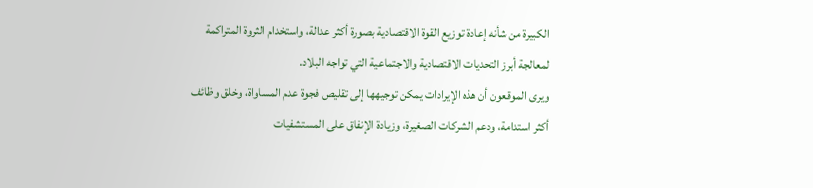الكبيرة من شأنه إعادة توزيع القوة الاقتصادية بصورة أكثر عدالة، واستخدام الثروة المتراكمة لمعالجة أبرز التحديات الاقتصادية والاجتماعية التي تواجه البلاد.
ويرى الموقعون أن هذه الإيرادات يمكن توجيهها إلى تقليص فجوة عدم المساواة، وخلق وظائف أكثر استدامة، ودعم الشركات الصغيرة، وزيادة الإنفاق على المستشفيات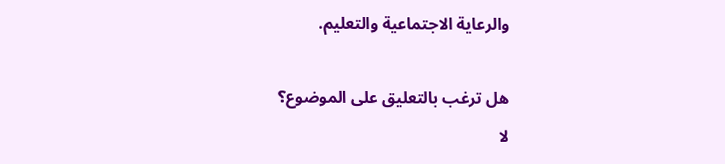والرعاية الاجتماعية والتعليم.

هل ترغب بالتعليق على الموضوع؟
لا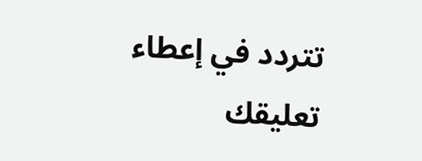تتردد في إعطاء تعليقك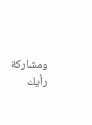ومشاركة رأيك